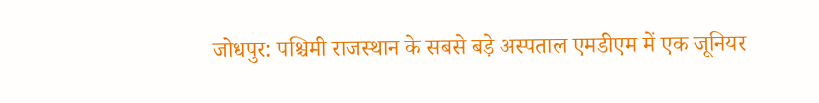जोधपुर: पश्चिमी राजस्थान के सबसे बड़े अस्पताल एमडीएम में एक जूनियर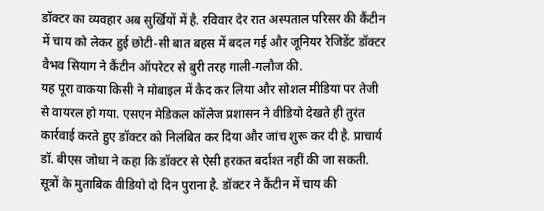डॉक्टर का व्यवहार अब सुर्खियों में है. रविवार देर रात अस्पताल परिसर की कैंटीन में चाय को लेकर हुई छोटी-सी बात बहस में बदल गई और जूनियर रेजिडेंट डॉक्टर वैभव सियाग ने कैंटीन ऑपरेटर से बुरी तरह गाली-गलौज की.
यह पूरा वाकया किसी ने मोबाइल में कैद कर लिया और सोशल मीडिया पर तेजी से वायरल हो गया. एसएन मेडिकल कॉलेज प्रशासन ने वीडियो देखते ही तुरंत कार्रवाई करते हुए डॉक्टर को निलंबित कर दिया और जांच शुरू कर दी है. प्राचार्य डॉ. बीएस जोधा ने कहा कि डॉक्टर से ऐसी हरकत बर्दाश्त नहीं की जा सकती.
सूत्रों के मुताबिक वीडियो दो दिन पुराना है. डॉक्टर ने कैंटीन में चाय की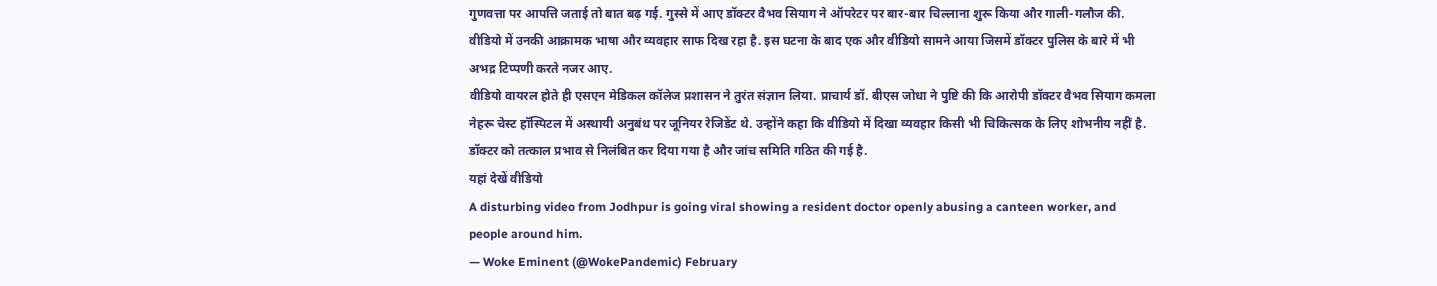गुणवत्ता पर आपत्ति जताई तो बात बढ़ गई. गुस्से में आए डॉक्टर वैभव सियाग ने ऑपरेटर पर बार-बार चिल्लाना शुरू किया और गाली-गलौज की. वीडियो में उनकी आक्रामक भाषा और व्यवहार साफ दिख रहा है. इस घटना के बाद एक और वीडियो सामने आया जिसमें डॉक्टर पुलिस के बारे में भी अभद्र टिप्पणी करते नजर आए.
वीडियो वायरल होते ही एसएन मेडिकल कॉलेज प्रशासन ने तुरंत संज्ञान लिया. प्राचार्य डॉ. बीएस जोधा ने पुष्टि की कि आरोपी डॉक्टर वैभव सियाग कमला नेहरू चेस्ट हॉस्पिटल में अस्थायी अनुबंध पर जूनियर रेजिडेंट थे. उन्होंने कहा कि वीडियो में दिखा व्यवहार किसी भी चिकित्सक के लिए शोभनीय नहीं है. डॉक्टर को तत्काल प्रभाव से निलंबित कर दिया गया है और जांच समिति गठित की गई है.
यहां देखें वीडियो
A disturbing video from Jodhpur is going viral showing a resident doctor openly abusing a canteen worker, and people around him.
— Woke Eminent (@WokePandemic) February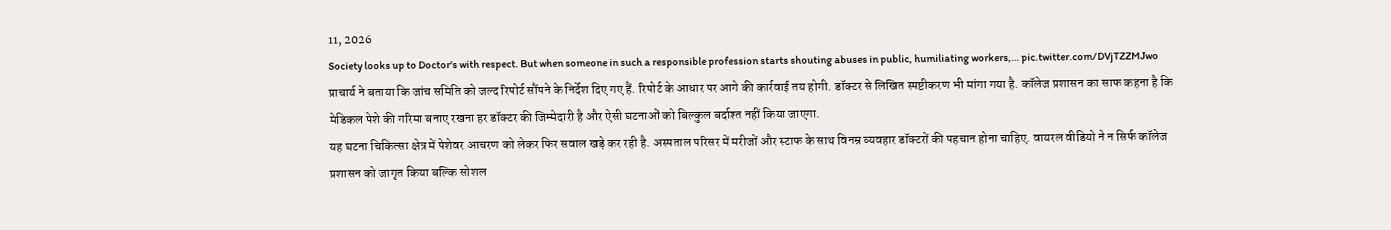11, 2026
Society looks up to Doctor's with respect. But when someone in such a responsible profession starts shouting abuses in public, humiliating workers,… pic.twitter.com/DVjTZZMJwo
प्राचार्य ने बताया कि जांच समिति को जल्द रिपोर्ट सौंपने के निर्देश दिए गए हैं. रिपोर्ट के आधार पर आगे की कार्रवाई तय होगी. डॉक्टर से लिखित स्पष्टीकरण भी मांगा गया है. कॉलेज प्रशासन का साफ कहना है कि मेडिकल पेशे की गरिमा बनाए रखना हर डॉक्टर की जिम्मेदारी है और ऐसी घटनाओं को बिल्कुल बर्दाश्त नहीं किया जाएगा.
यह घटना चिकित्सा क्षेत्र में पेशेवर आचरण को लेकर फिर सवाल खड़े कर रही है. अस्पताल परिसर में मरीजों और स्टाफ के साथ विनम्र व्यवहार डॉक्टरों की पहचान होना चाहिए. वायरल वीडियो ने न सिर्फ कॉलेज प्रशासन को जागृत किया बल्कि सोशल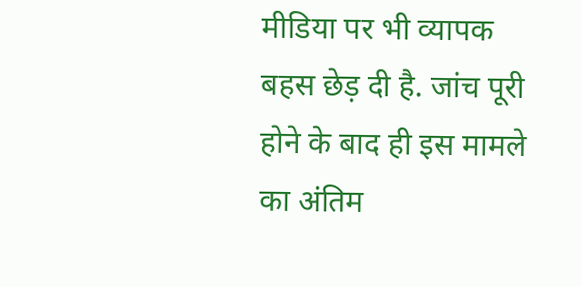मीडिया पर भी व्यापक बहस छेड़ दी है. जांच पूरी होने के बाद ही इस मामले का अंतिम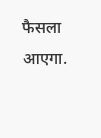फैसला आएगा.